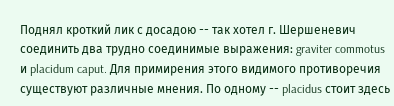Поднял кроткий лик с досадою -- так хотел г. Шершеневич соединить два трудно соединимые выражения: graviter commotus и placidum caput. Для примирения этого видимого противоречия существуют различные мнения. По одному -- placidus стоит здесь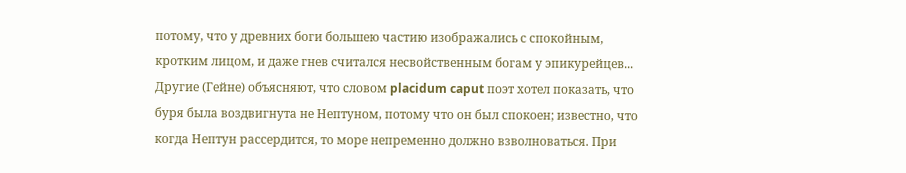потому, что у древних боги большею частию изображались с спокойным, кротким лицом, и даже гнев считался несвойственным богам у эпикурейцев... Другие (Гейне) объясняют, что словом placidum caput поэт хотел показать, что буря была воздвигнута не Нептуном, потому что он был спокоен; известно, что когда Нептун рассердится, то море непременно должно взволноваться. При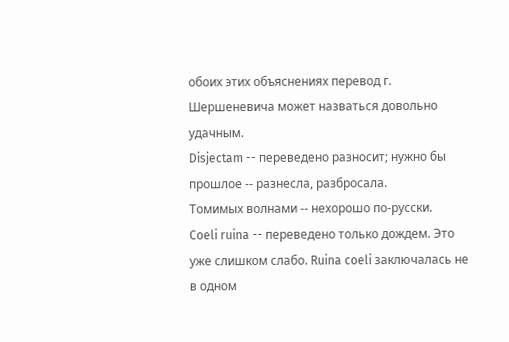обоих этих объяснениях перевод г. Шершеневича может назваться довольно удачным.
Disjectam -- переведено разносит; нужно бы прошлое -- разнесла, разбросала.
Томимых волнами -- нехорошо по-русски.
Coeli ruina -- переведено только дождем. Это уже слишком слабо. Ruina coeli заключалась не в одном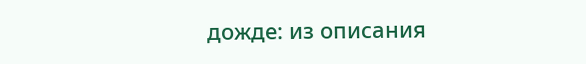дожде: из описания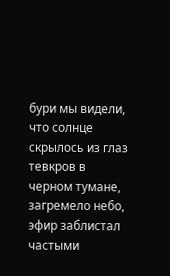бури мы видели, что солнце скрылось из глаз тевкров в черном тумане, загремело небо, эфир заблистал частыми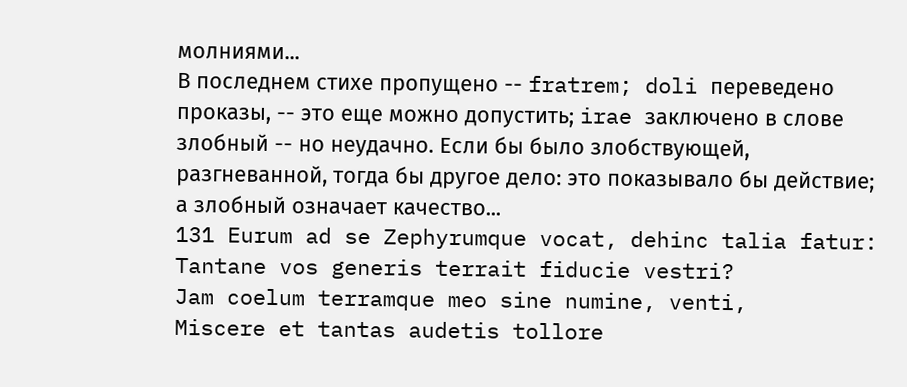молниями...
В последнем стихе пропущено -- fratrem; doli переведено проказы, -- это еще можно допустить; irae заключено в слове злобный -- но неудачно. Если бы было злобствующей, разгневанной, тогда бы другое дело: это показывало бы действие; а злобный означает качество...
131 Eurum ad se Zephyrumque vocat, dehinc talia fatur:
Tantane vos generis terrait fiducie vestri?
Jam coelum terramque meo sine numine, venti,
Miscere et tantas audetis tollore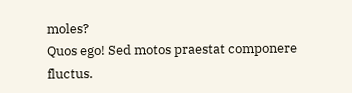moles?
Quos ego! Sed motos praestat componere fluctus.